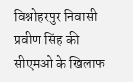विश्नोहरपुर निवासी प्रवीण सिंह की सीएमओ के खिलाफ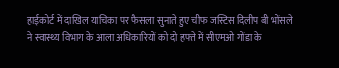हाईकोर्ट में दाखिल याचिका पर फैसला सुनाते हुए चीफ जस्टिस दिलीप बी भोंसले ने स्वास्थ्य विभाग के आला अधिकारियों को दो हफ्ते में सीएमओ गोंडा के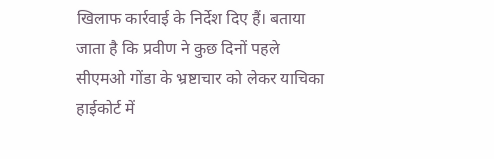खिलाफ कार्रवाई के निर्देश दिए हैं। बताया जाता है कि प्रवीण ने कुछ दिनों पहले सीएमओ गोंडा के भ्रष्टाचार को लेकर याचिका हाईकोर्ट में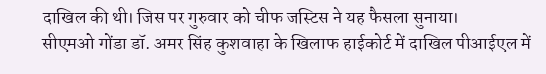दाखिल की थी। जिस पर गुरुवार को चीफ जस्टिस ने यह फैसला सुनाया।
सीएमओ गोंडा डॉ. अमर सिंह कुशवाहा के खिलाफ हाईकोर्ट में दाखिल पीआईएल में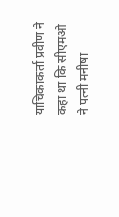याचिकाकर्ता प्रवीण ने कहा था कि सीएमओ ने पत्नी मनीषा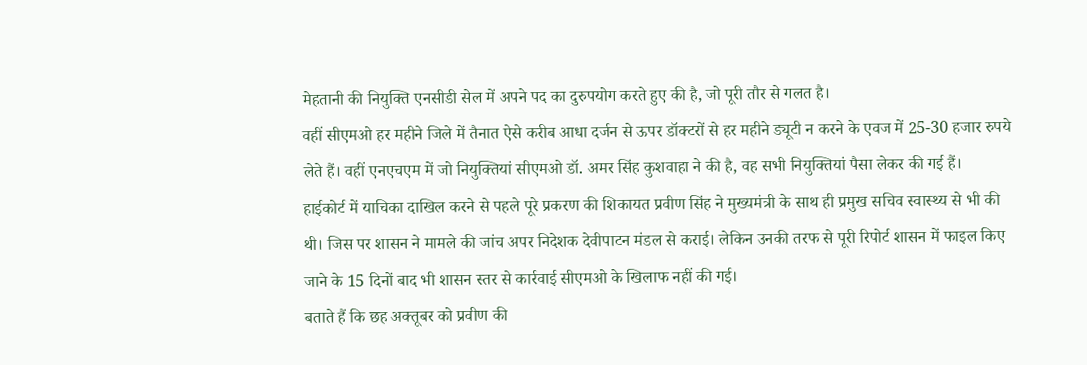मेहतानी की नियुक्ति एनसीडी सेल में अपने पद का दुरुपयोग करते हुए की है, जो पूरी तौर से गलत है।
वहीं सीएमओ हर महीने जिले में तैनात ऐसे करीब आधा दर्जन से ऊपर डॉक्टरों से हर महीने ड्यूटी न करने के एवज में 25-30 हजार रुपये लेते हैं। वहीं एनएचएम में जो नियुक्तियां सीएमओ डॉ. अमर सिंह कुशवाहा ने की है, वह सभी नियुक्तियां पैसा लेकर की गई हैं।
हाईकोर्ट में याचिका दाखिल करने से पहले पूरे प्रकरण की शिकायत प्रवीण सिंह ने मुख्यमंत्री के साथ ही प्रमुख सचिव स्वास्थ्य से भी की थी। जिस पर शासन ने मामले की जांच अपर निदेशक देवीपाटन मंडल से कराई। लेकिन उनकी तरफ से पूरी रिपोर्ट शासन में फाइल किए जाने के 15 दिनों बाद भी शासन स्तर से कार्रवाई सीएमओ के खिलाफ नहीं की गई।
बताते हैं कि छह अक्तूबर को प्रवीण की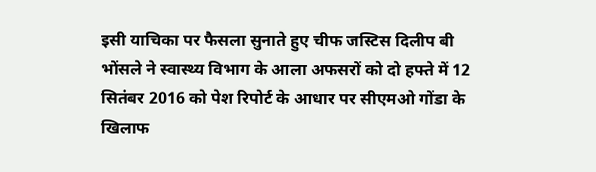इसी याचिका पर फैसला सुनाते हुए चीफ जस्टिस दिलीप बी भोंसले ने स्वास्थ्य विभाग के आला अफसरों को दो हफ्ते में 12 सितंबर 2016 को पेश रिपोर्ट के आधार पर सीएमओ गोंडा के खिलाफ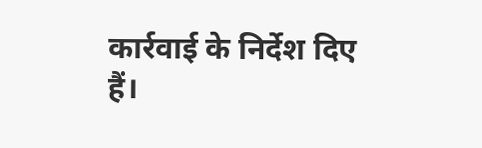कार्रवाई के निर्देश दिए हैं।